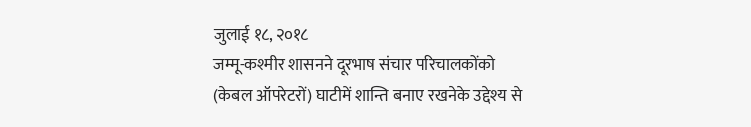जुलाई १८, २०१८
जम्मू-कश्मीर शासनने दूरभाष संचार परिचालकोंको (केबल ऑपरेटरों) घाटीमें शान्ति बनाए रखनेके उद्देश्य से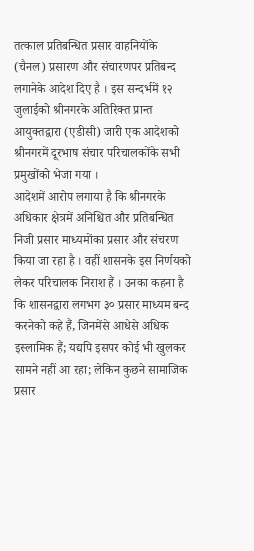तत्काल प्रतिबन्धित प्रसार वाहनियोंके (चैनल) प्रसारण और संचारणपर प्रतिबन्द लगानेके आदेश दिए है । इस सन्दर्भमें १२ जुलाईको श्रीनगरके अतिरिक्त प्रान्त आयुक्तद्वारा (एडीसी) जारी एक आदेशको श्रीनगरमें दूरभाष संचार परिचालकोंके सभी प्रमुखोंको भेजा गया ।
आदेशमें आरोप लगाया है कि श्रीनगरके अधिकार क्षेत्रमें अनिश्चित और प्रतिबन्धित निजी प्रसार माध्यमोंका प्रसार और संचरण किया जा रहा है । वहीं शासनके इस निर्णयको लेकर परिचालक निराश हैं । उनका कहना है कि शासनद्वारा लगभग ३० प्रसार माध्यम बन्द करनेको कहे हैं, जिनमेंसे आधेसे अधिक इस्लामिक हैं; यद्यपि इसपर कोई भी खुलकर सामने नहीं आ रहा; लेकिन कुछने सामाजिक प्रसार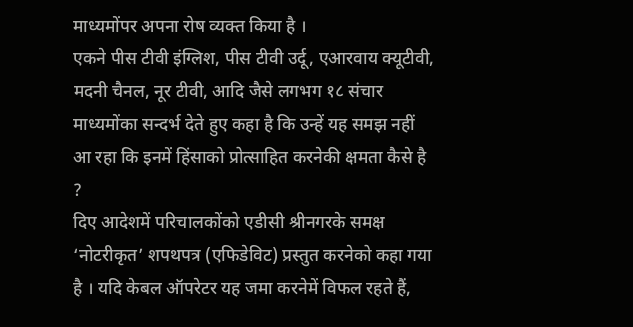माध्यमोंपर अपना रोष व्यक्त किया है ।
एकने पीस टीवी इंग्लिश, पीस टीवी उर्दू, एआरवाय क्यूटीवी, मदनी चैनल, नूर टीवी, आदि जैसे लगभग १८ संचार माध्यमोंका सन्दर्भ देते हुए कहा है कि उन्हें यह समझ नहीं आ रहा कि इनमें हिंसाको प्रोत्साहित करनेकी क्षमता कैसे है ?
दिए आदेशमें परिचालकोंको एडीसी श्रीनगरके समक्ष ‘नोटरीकृत’ शपथपत्र (एफिडेविट) प्रस्तुत करनेको कहा गया है । यदि केबल ऑपरेटर यह जमा करनेमें विफल रहते हैं,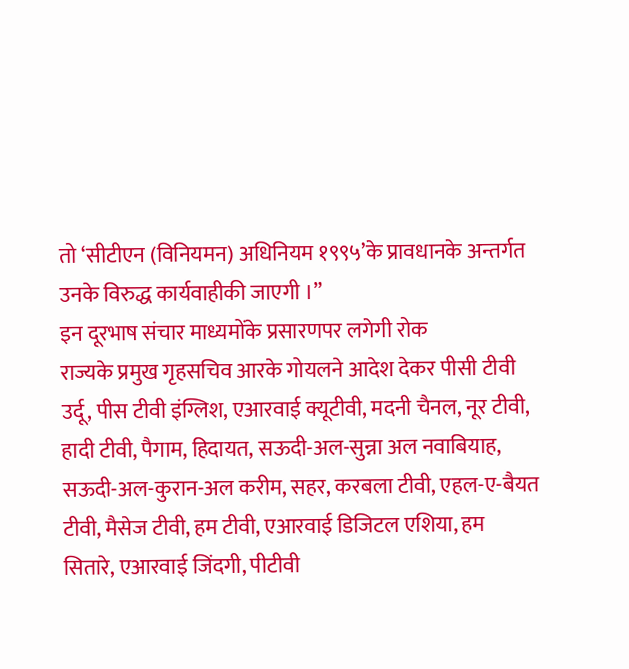तो ‘सीटीएन (विनियमन) अधिनियम १९९५’के प्रावधानके अन्तर्गत उनके विरुद्ध कार्यवाहीकी जाएगी ।”
इन दूरभाष संचार माध्यमोंके प्रसारणपर लगेगी रोक
राज्यके प्रमुख गृहसचिव आरके गोयलने आदेश देकर पीसी टीवी उर्दू, पीस टीवी इंग्लिश, एआरवाई क्यूटीवी, मदनी चैनल, नूर टीवी, हादी टीवी, पैगाम, हिदायत, सऊदी-अल-सुन्ना अल नवाबियाह, सऊदी-अल-कुरान-अल करीम, सहर, करबला टीवी, एहल-ए-बैयत टीवी, मैसेज टीवी, हम टीवी, एआरवाई डिजिटल एशिया, हम सितारे, एआरवाई जिंदगी, पीटीवी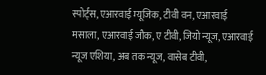स्पोर्ट्स, एआरवाई म्यूजिक, टीवी वन, एआरवाई मसाला, एआरवाई जौक, ए टीवी, जियो न्यूज, एआरवाई न्यूज एशिया, अब तक न्यूज, वासेब टीवी,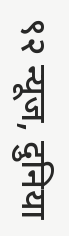९२ न्यूज, दुनिया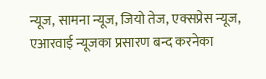न्यूज, सामना न्यूज, जियो तेज, एक्सप्रेस न्यूज, एआरवाई न्यूजका प्रसारण बन्द करनेका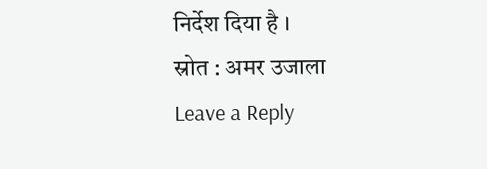निर्देश दिया है ।
स्रोत : अमर उजाला
Leave a Reply